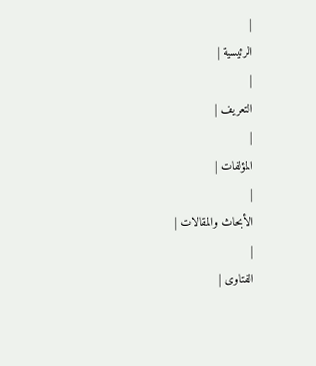|
الرئيسية |
|
التعريف |
|
المؤلفات |
|
الأبحاث والمقالات |
|
الفتاوى |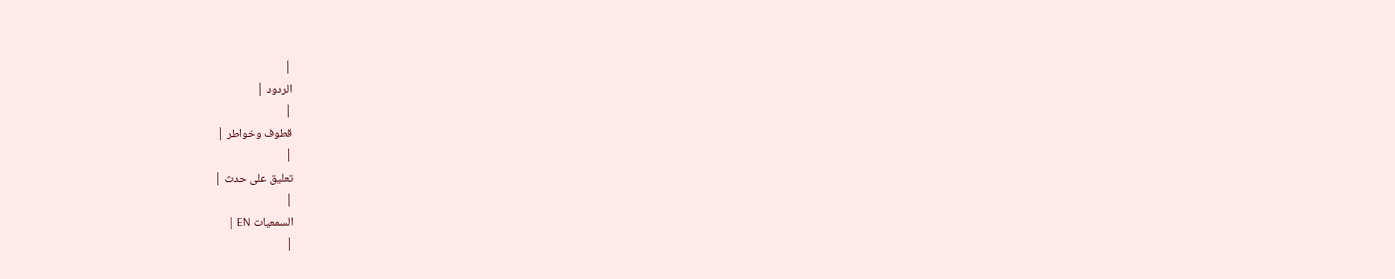|
الردود |
|
قطوف وخواطر |
|
تعليق على حدث |
|
السمعيات EN |
|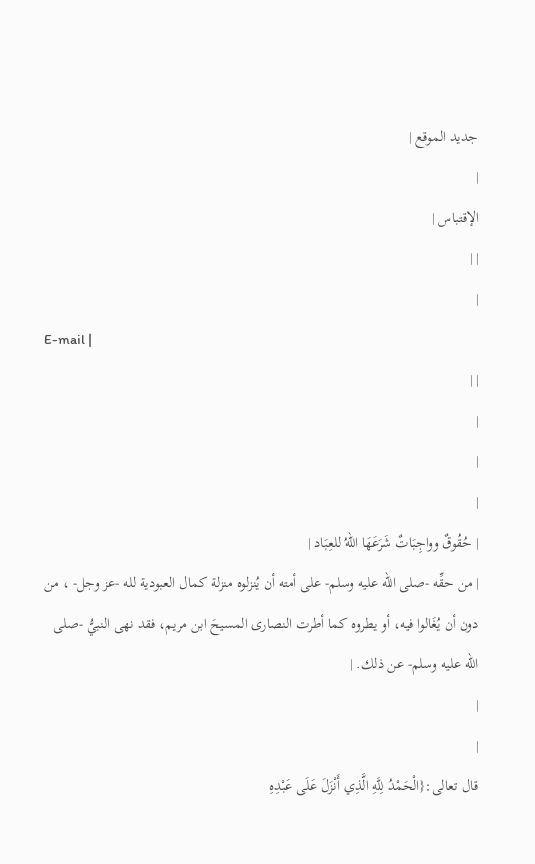جديد الموقع |
|
الإقتباس |
| |
|
E-mail |
| |
|
|
|
| حُقُوقٌ وواجِبَاتٌ شَرَعَهَا اللهُ للعِبَاد |
| من حقِّه -صلى الله عليه وسلم- على أمته أن يُنزلوه منزلة كمال العبودية لله -عز وجل- ، من دون أن يُغَالوا فيه، أو يطروه كما أطرت النصارى المسيحَ ابن مريم، فقد نهى النبيُّ -صلى الله عليه وسلم- عن ذلك. |
|
|
قال تعالى:{الْحَمْدُ لِلَّهِ الَّذِي أَنْزَلَ عَلَى عَبْدِهِ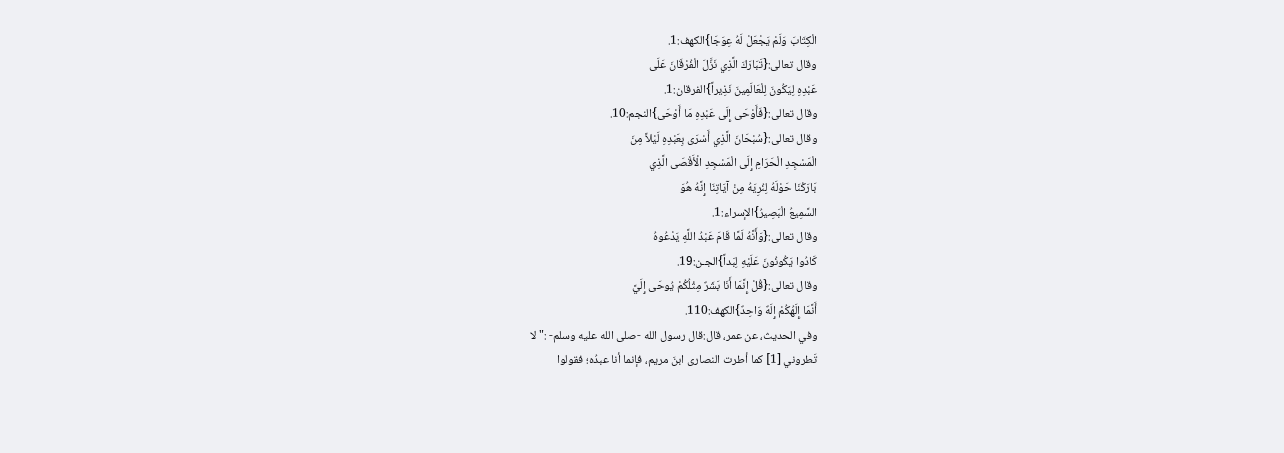الْكِتَابَ وَلَمْ يَجْعَلْ لَهُ عِوَجَا}الكهف:1.
وقال تعالى:{تَبَارَكَ الَّذِي نَزَّلَ الْفُرْقَانَ عَلَى
عَبْدِهِ لِيَكُونَ لِلْعَالَمِينَ نَذِيراً}الفرقان:1.
وقال تعالى:{فَأَوْحَى إِلَى عَبْدِهِ مَا أَوْحَى}النجم:10.
وقال تعالى:{سُبْحَانَ الَّذِي أَسْرَى بِعَبْدِهِ لَيْلاً مِنَ
الْمَسْجِدِ الْحَرَامِ إِلَى الْمَسْجِدِ الْأَقْصَى الَّذِي
بَارَكْنَا حَوْلَهُ لِنُرِيَهُ مِنْ آيَاتِنَا إِنَّهُ هُوَ
السَّمِيعُ الْبَصِيرُ}الإسراء:1.
وقال تعالى:{وَأَنَّهُ لَمَّا قَامَ عَبْدُ اللَّهِ يَدْعُوهُ
كَادُوا يَكُونُونَ عَلَيْهِ لِبَداً}الجـن:19.
وقال تعالى:{قُلْ إِنَّمَا أَنَا بَشَرٌ مِثْلُكُمْ يُوحَى إِلَيَّ
أَنَّمَا إِلَهُكُمْ إِلَهٌ وَاحِدٌ}الكهف:110.
وفي الحديث، عن عمر، قال:قال رسول الله -صلى الله عليه وسلم- :" لا
تَطروني [1] كما أطرت النصارى ابنَ مريم، فإنما أنا عبدُه؛ فقولوا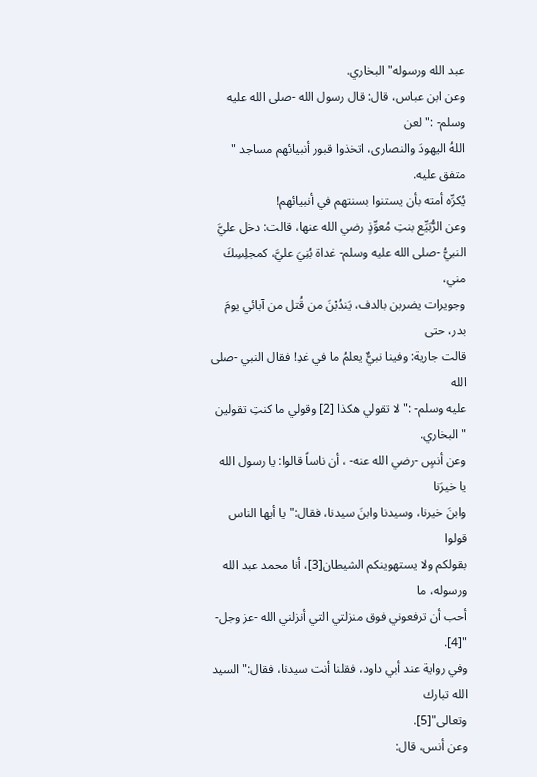عبد الله ورسوله" البخاري.
وعن ابن عباس، قال: قال رسول الله -صلى الله عليه وسلم- :" لعن
اللهُ اليهودَ والنصارى، اتخذوا قبور أنبيائهم مساجد " متفق عليه.
يُكرِّه أمته بأن يستنوا بسنتهم في أنبيائهم!
وعن الرُّبَيِّع بنتِ مُعوِّذٍ رضي الله عنها، قالت: دخل عليَّ
النبيُّ -صلى الله عليه وسلم- غداة بُنِيَ عليَّ، كمجلِسِكَ مني،
وجويرات يضربن بالدف، يَندُبْنَ من قُتل من آبائي يومَ بدر، حتى
قالت جارية: وفينا نبيٌّ يعلمُ ما في غدِ! فقال النبي -صلى الله
عليه وسلم- :" لا تقولي هكذا [2] وقولي ما كنتِ تقولين " البخاري.
وعن أنسٍ -رضي الله عنه- ، أن ناساً قالوا: يا رسول الله يا خيرَنا
وابنَ خيرنا، وسيدنا وابنَ سيدنا، فقال:" يا أيها الناس قولوا
بقولكم ولا يستهوينكم الشيطان[3]، أنا محمد عبد الله ورسوله، ما
أحب أن ترفعوني فوق منزلتي التي أنزلني الله -عز وجل- "[4].
وفي رواية عند أبي داود، فقلنا أنت سيدنا، فقال:" السيد الله تبارك
وتعالى"[5].
وعن أنس، قال: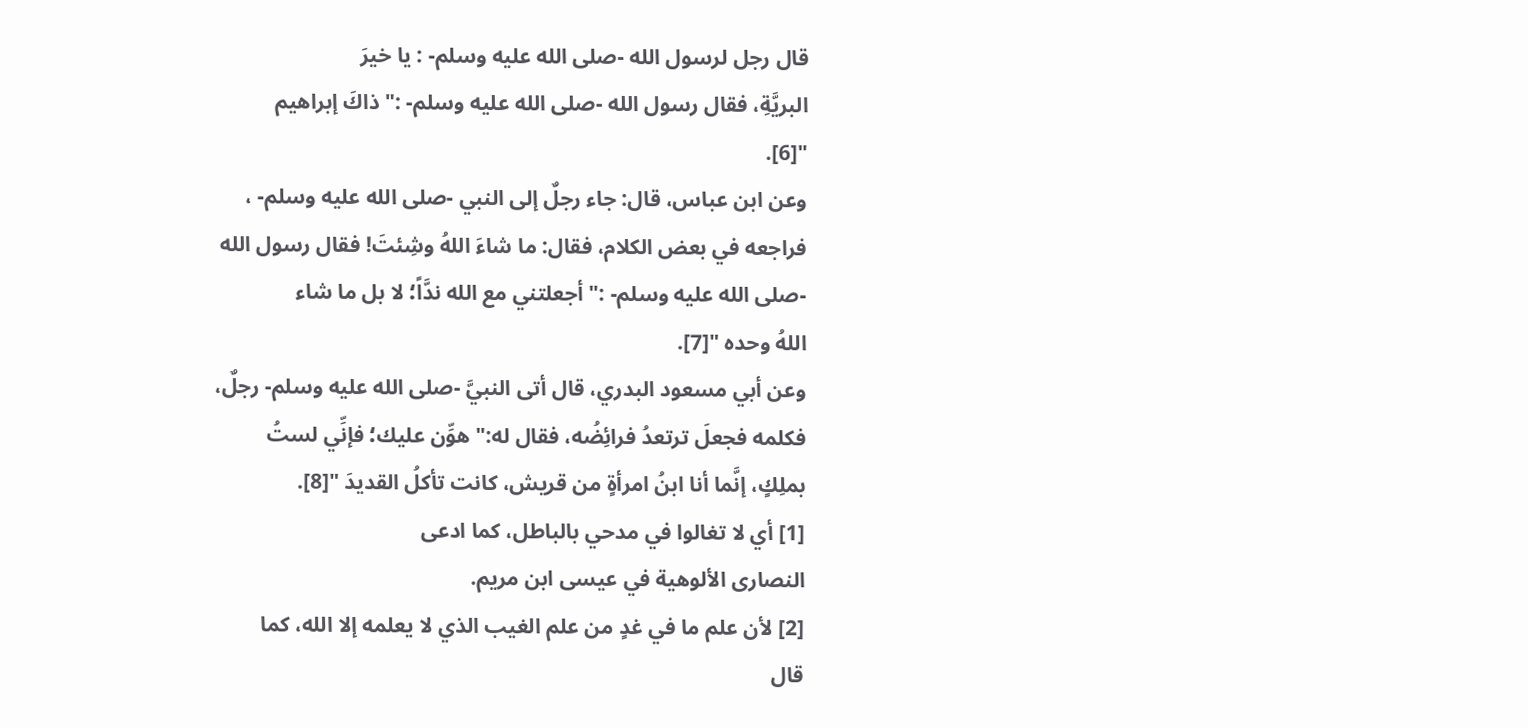قال رجل لرسول الله -صلى الله عليه وسلم- : يا خيرَ
البريَّةِ، فقال رسول الله -صلى الله عليه وسلم- :" ذاكَ إبراهيم
"[6].
وعن ابن عباس، قال: جاء رجلٌ إلى النبي -صلى الله عليه وسلم- ،
فراجعه في بعض الكلام، فقال: ما شاءَ اللهُ وشِئتَ! فقال رسول الله
-صلى الله عليه وسلم- :" أجعلتني مع الله ندَّاً؛ لا بل ما شاء
اللهُ وحده "[7].
وعن أبي مسعود البدري، قال أتى النبيَّ -صلى الله عليه وسلم- رجلٌ،
فكلمه فجعلَ ترتعدُ فرائِضُه، فقال له:" هوِّن عليك؛ فإنِّي لستُ
بملِكٍ، إنَّما أنا ابنُ امرأةٍ من قريش، كانت تأكلُ القديدَ "[8].
[1] أي لا تغالوا في مدحي بالباطل، كما ادعى
النصارى الألوهية في عيسى ابن مريم.
[2] لأن علم ما في غدٍ من علم الغيب الذي لا يعلمه إلا الله، كما
قال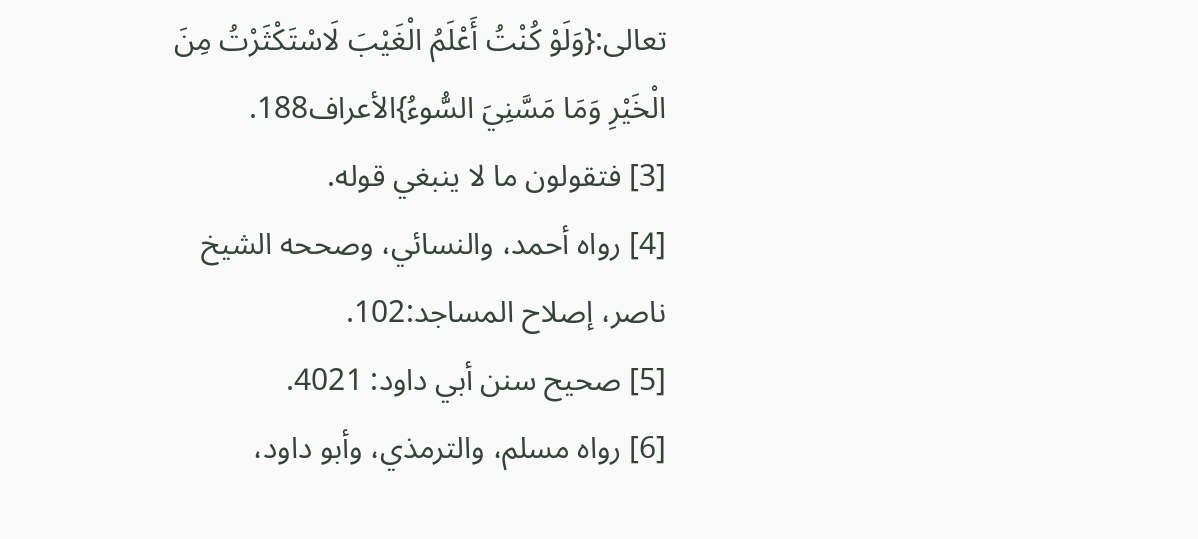تعالى:{وَلَوْ كُنْتُ أَعْلَمُ الْغَيْبَ لَاسْتَكْثَرْتُ مِنَ
الْخَيْرِ وَمَا مَسَّنِيَ السُّوءُ}الأعراف188.
[3] فتقولون ما لا ينبغي قوله.
[4] رواه أحمد، والنسائي، وصححه الشيخ ناصر، إصلاح المساجد:102.
[5] صحيح سنن أبي داود: 4021.
[6] رواه مسلم، والترمذي، وأبو داود،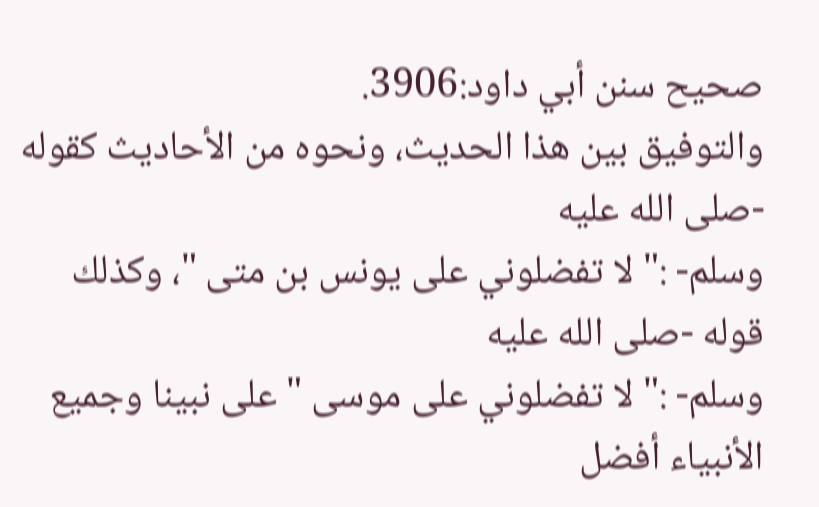صحيح سنن أبي داود:3906.
والتوفيق بين هذا الحديث، ونحوه من الأحاديث كقوله -صلى الله عليه
وسلم- :" لا تفضلوني على يونس بن متى "، وكذلك قوله -صلى الله عليه
وسلم- :" لا تفضلوني على موسى " على نبينا وجميع الأنبياء أفضل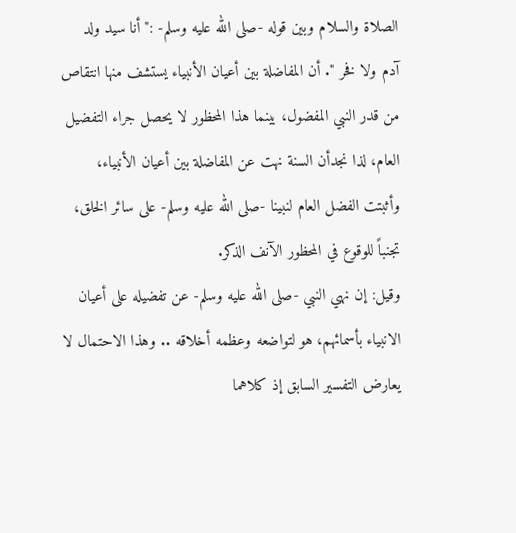الصلاة والسلام وبين قوله -صلى الله عليه وسلم- :" أنا سيد ولد
آدم ولا فخر ". أن المفاضلة بين أعيان الأنبياء يستشف منها انتقاص
من قدر النبي المفضول، بينما هذا المحظور لا يحصل جراء التفضيل
العام، لذا نجدأن السنة نهت عن المفاضلة بين أعيان الأنبياء،
وأثبتت الفضل العام لنبينا -صلى الله عليه وسلم- على سائر الخلق،
تجنباً للوقوع في المحظور الآنف الذكر.
وقيل: إن نهي النبي -صلى الله عليه وسلم- عن تفضيله على أعيان
الانبياء بأسمائهم، هو لتواضعه وعظمه أخلاقه .. وهذا الاحتمال لا
يعارض التفسير السابق إذ كلاهما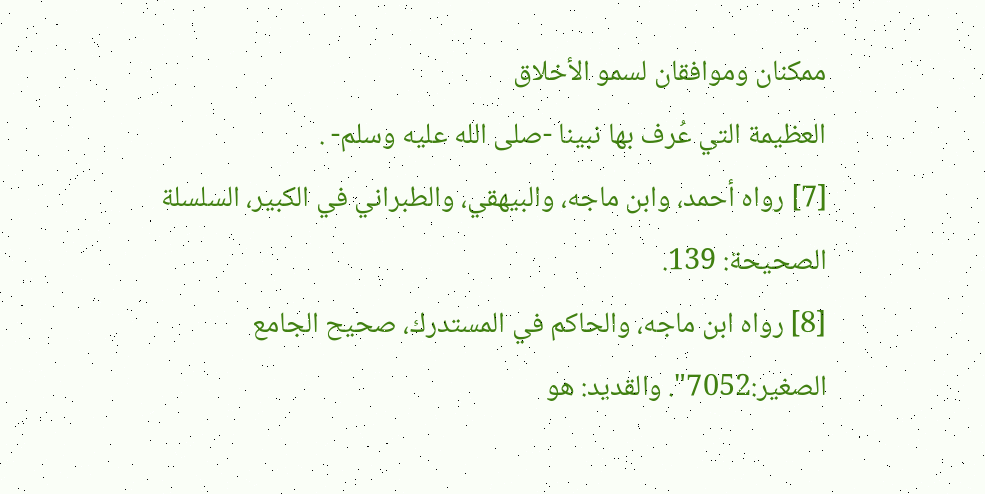ممكنان وموافقان لسمو الأخلاق
العظيمة التي عُرف بها نبينا -صلى الله عليه وسلم- .
[7] رواه أحمد، وابن ماجه، والبيهقي، والطبراني في الكبير، السلسلة
الصحيحة: 139.
[8] رواه ابن ماجه، والحاكم في المستدرك، صحيح الجامع
الصغير:7052". والقديد: هو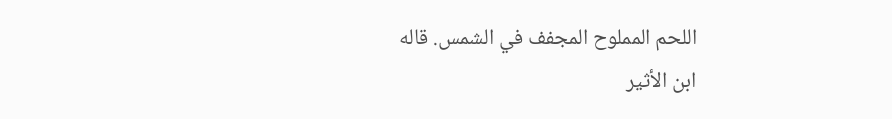اللحم المملوح المجفف في الشمس. قاله
ابن الأثير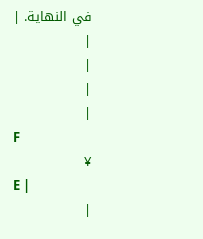في النهاية. |
|
|
|
|
F
¥
E |
|